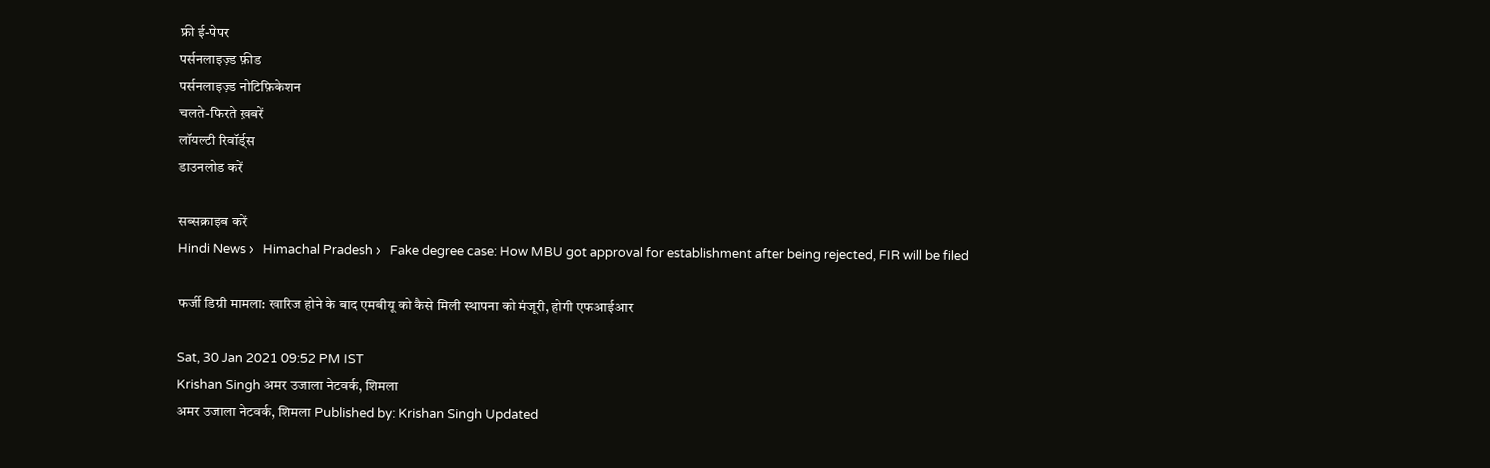फ्री ई-पेपर
पर्सनलाइज़्ड फ़ीड
पर्सनलाइज़्ड नोटिफ़िकेशन
चलते-फिरते ख़बरें
लॉयल्टी रिवॉर्ड्स
डाउनलोड करें

सब्सक्राइब करें
Hindi News ›   Himachal Pradesh ›   Fake degree case: How MBU got approval for establishment after being rejected, FIR will be filed

फर्जी डिग्री मामला: खारिज होने के बाद एमबीयू को कैसे मिली स्थापना को मंजूरी, होगी एफआईआर

Sat, 30 Jan 2021 09:52 PM IST
Krishan Singh अमर उजाला नेटवर्क, शिमला
अमर उजाला नेटवर्क, शिमला Published by: Krishan Singh Updated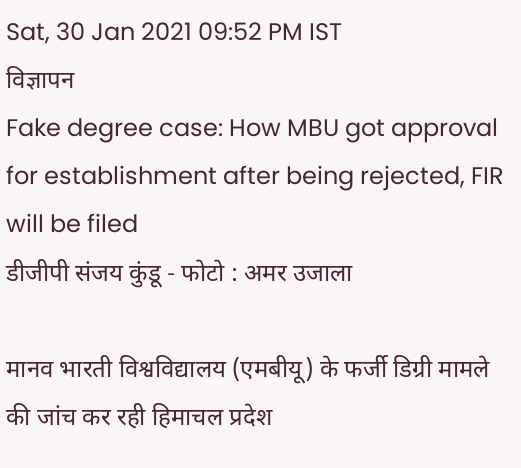Sat, 30 Jan 2021 09:52 PM IST
विज्ञापन
Fake degree case: How MBU got approval for establishment after being rejected, FIR will be filed
डीजीपी संजय कुंडू - फोटो : अमर उजाला

मानव भारती विश्वविद्यालय (एमबीयू) के फर्जी डिग्री मामले की जांच कर रही हिमाचल प्रदेश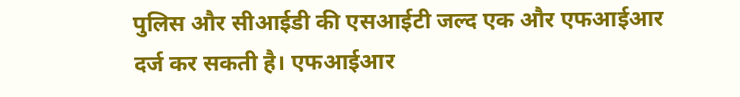पुलिस और सीआईडी की एसआईटी जल्द एक और एफआईआर दर्ज कर सकती है। एफआईआर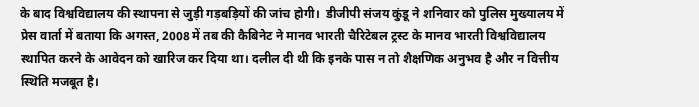के बाद विश्वविद्यालय की स्थापना से जुड़ी गड़बड़ियों की जांच होगी।  डीजीपी संजय कुंडू ने शनिवार को पुलिस मुख्यालय में प्रेस वार्ता में बताया कि अगस्त, 2008 में तब की कैबिनेट ने मानव भारती चैरिटेबल ट्रस्ट के मानव भारती विश्वविद्यालय स्थापित करने के आवेदन को खारिज कर दिया था। दलील दी थी कि इनके पास न तो शैक्षणिक अनुभव है और न वित्तीय स्थिति मजबूत है।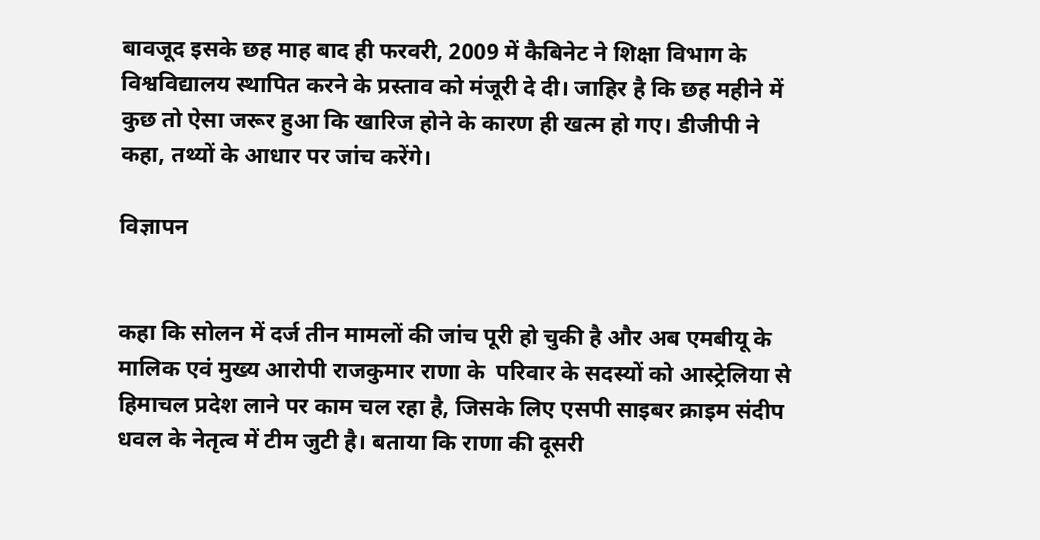बावजूद इसके छह माह बाद ही फरवरी, 2009 में कैबिनेट ने शिक्षा विभाग के विश्वविद्यालय स्थापित करने के प्रस्ताव को मंजूरी दे दी। जाहिर है कि छह महीने में कुछ तो ऐसा जरूर हुआ कि खारिज होने के कारण ही खत्म हो गए। डीजीपी ने कहा, तथ्यों के आधार पर जांच करेंगे।

विज्ञापन


कहा कि सोलन में दर्ज तीन मामलों की जांच पूरी हो चुकी है और अब एमबीयू के मालिक एवं मुख्य आरोपी राजकुमार राणा के  परिवार के सदस्यों को आस्ट्रेलिया से हिमाचल प्रदेश लाने पर काम चल रहा है, जिसके लिए एसपी साइबर क्राइम संदीप धवल के नेतृत्व में टीम जुटी है। बताया कि राणा की दूसरी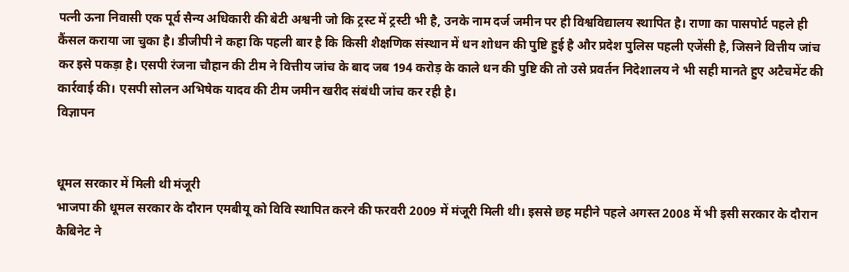पत्नी ऊना निवासी एक पूर्व सैन्य अधिकारी की बेटी अश्वनी जो कि ट्रस्ट में ट्रस्टी भी है, उनके नाम दर्ज जमीन पर ही विश्वविद्यालय स्थापित है। राणा का पासपोर्ट पहले ही कैंसल कराया जा चुका है। डीजीपी ने कहा कि पहली बार है कि किसी शैक्षणिक संस्थान में धन शोधन की पुष्टि हुई है और प्रदेश पुलिस पहली एजेंसी है, जिसने वित्तीय जांच कर इसे पकड़ा है। एसपी रंजना चौहान की टीम ने वित्तीय जांच के बाद जब 194 करोड़ के काले धन की पुष्टि की तो उसे प्रवर्तन निदेशालय ने भी सही मानते हुए अटैचमेंट की कार्रवाई की। एसपी सोलन अभिषेक यादव की टीम जमीन खरीद संबंधी जांच कर रही है।
विज्ञापन


धूमल सरकार में मिली थी मंजूरी
भाजपा की धूमल सरकार के दौरान एमबीयू को विवि स्थापित करने की फरवरी 2009 में मंजूरी मिली थी। इससे छह महीने पहले अगस्त 2008 में भी इसी सरकार के दौरान कैबिनेट ने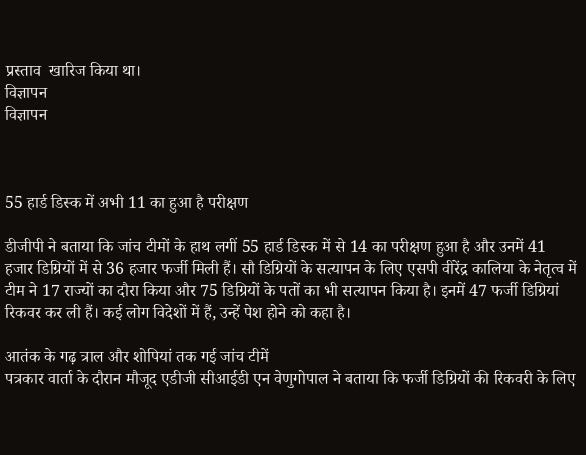प्रस्ताव  खारिज किया था।
विज्ञापन
विज्ञापन



55 हार्ड डिस्क में अभी 11 का हुआ है परीक्षण

डीजीपी ने बताया कि जांच टीमों के हाथ लगीं 55 हार्ड डिस्क में से 14 का परीक्षण हुआ है और उनमें 41 हजार डिग्रियों में से 36 हजार फर्जी मिली हैं। सौ डिग्रियों के सत्यापन के लिए एसपी वीरेंद्र कालिया के नेतृत्व में टीम ने 17 राज्यों का दौरा किया और 75 डिग्रियों के पतों का भी सत्यापन किया है। इनमें 47 फर्जी डिग्रियां रिकवर कर ली हैं। कई लोग विदेशों में हैं, उन्हें पेश होने को कहा है।

आतंक के गढ़ त्राल और शोपियां तक गई जांच टीमें
पत्रकार वार्ता के दौरान मौजूद एडीजी सीआईडी एन वेणुगोपाल ने बताया कि फर्जी डिग्रियों की रिकवरी के लिए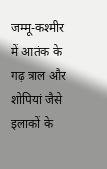जम्मू-कश्मीर में आतंक के गढ़ त्राल और शोपियां जैसे इलाकों के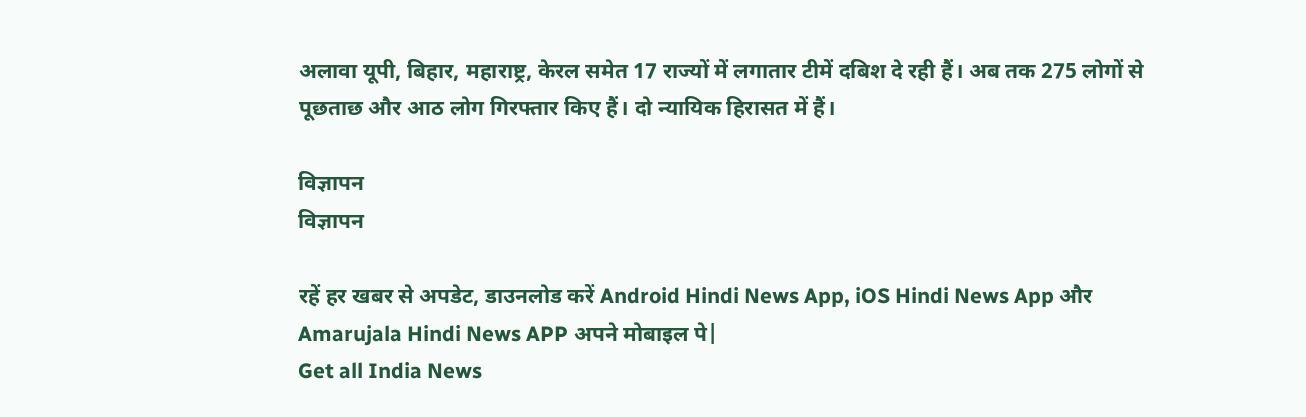अलावा यूपी, बिहार, महाराष्ट्र, केरल समेत 17 राज्यों में लगातार टीमें दबिश दे रही हैं। अब तक 275 लोगों से पूछताछ और आठ लोग गिरफ्तार किए हैं। दो न्यायिक हिरासत में हैं।

विज्ञापन
विज्ञापन

रहें हर खबर से अपडेट, डाउनलोड करें Android Hindi News App, iOS Hindi News App और Amarujala Hindi News APP अपने मोबाइल पे|
Get all India News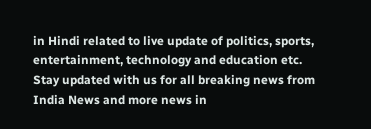in Hindi related to live update of politics, sports, entertainment, technology and education etc. Stay updated with us for all breaking news from India News and more news in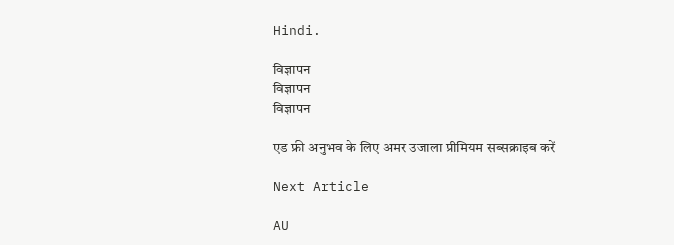Hindi.

विज्ञापन
विज्ञापन
विज्ञापन

एड फ्री अनुभव के लिए अमर उजाला प्रीमियम सब्सक्राइब करें

Next Article

AU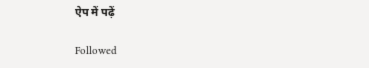ऐप में पढ़ें

Followed